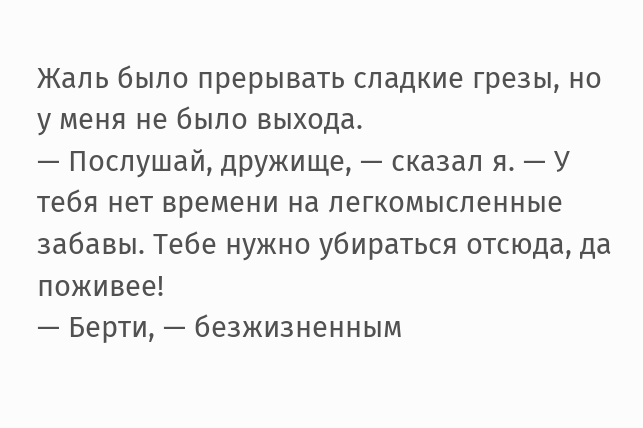Жаль было прерывать сладкие грезы, но у меня не было выхода.
— Послушай, дружище, — сказал я. — У тебя нет времени на легкомысленные забавы. Тебе нужно убираться отсюда, да поживее!
— Берти, — безжизненным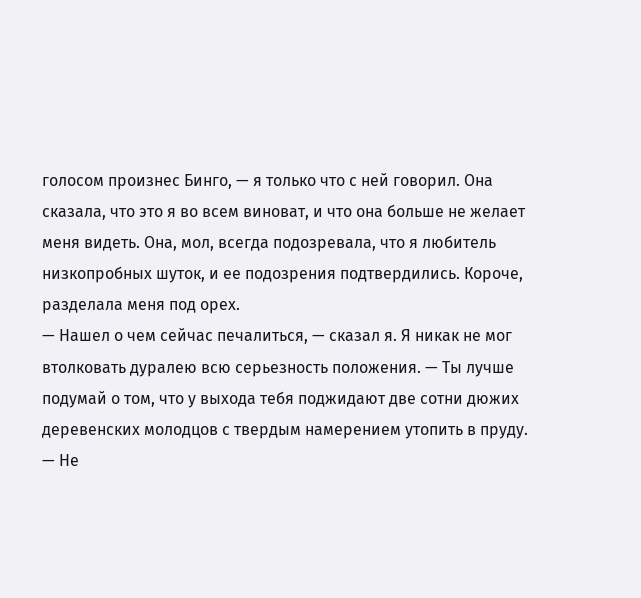голосом произнес Бинго, — я только что с ней говорил. Она сказала, что это я во всем виноват, и что она больше не желает меня видеть. Она, мол, всегда подозревала, что я любитель низкопробных шуток, и ее подозрения подтвердились. Короче, разделала меня под орех.
— Нашел о чем сейчас печалиться, — сказал я. Я никак не мог втолковать дуралею всю серьезность положения. — Ты лучше подумай о том, что у выхода тебя поджидают две сотни дюжих деревенских молодцов с твердым намерением утопить в пруду.
— Не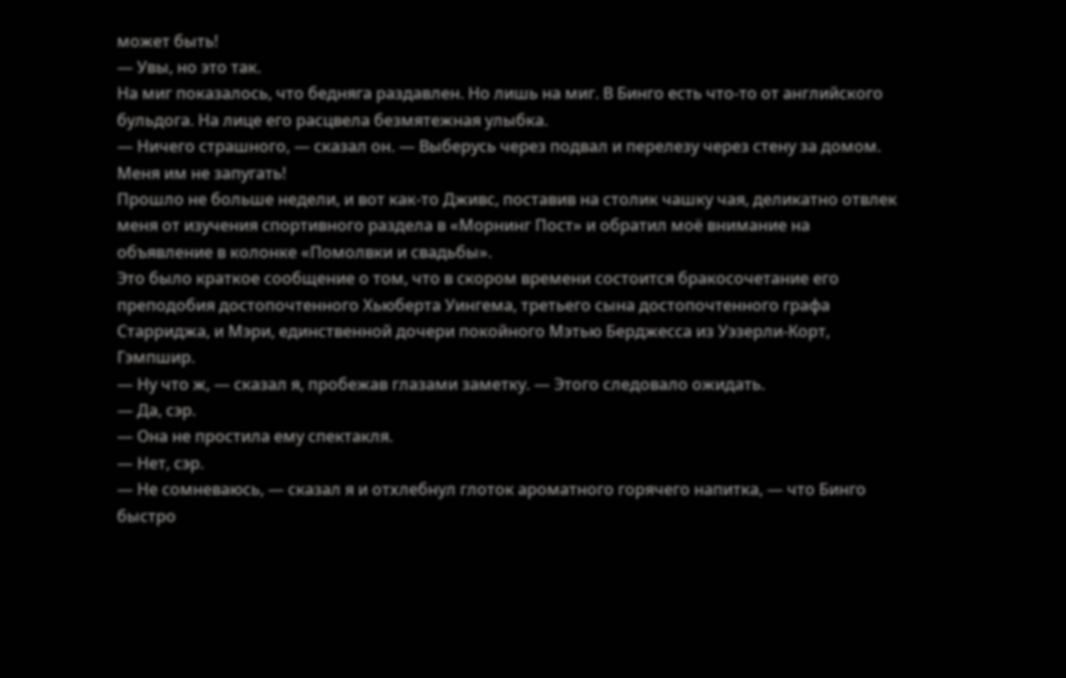может быть!
— Увы, но это так.
На миг показалось, что бедняга раздавлен. Но лишь на миг. В Бинго есть что-то от английского бульдога. На лице его расцвела безмятежная улыбка.
— Ничего страшного, — сказал он. — Выберусь через подвал и перелезу через стену за домом. Меня им не запугать!
Прошло не больше недели, и вот как-то Дживс, поставив на столик чашку чая, деликатно отвлек меня от изучения спортивного раздела в «Морнинг Пост» и обратил моё внимание на объявление в колонке «Помолвки и свадьбы».
Это было краткое сообщение о том, что в скором времени состоится бракосочетание его преподобия достопочтенного Хьюберта Уингема, третьего сына достопочтенного графа Старриджа, и Мэри, единственной дочери покойного Мэтью Берджесса из Уэзерли-Корт, Гэмпшир.
— Ну что ж, — сказал я, пробежав глазами заметку. — Этого следовало ожидать.
— Да, сэр.
— Она не простила ему спектакля.
— Нет, сэр.
— Не сомневаюсь, — сказал я и отхлебнул глоток ароматного горячего напитка, — что Бинго быстро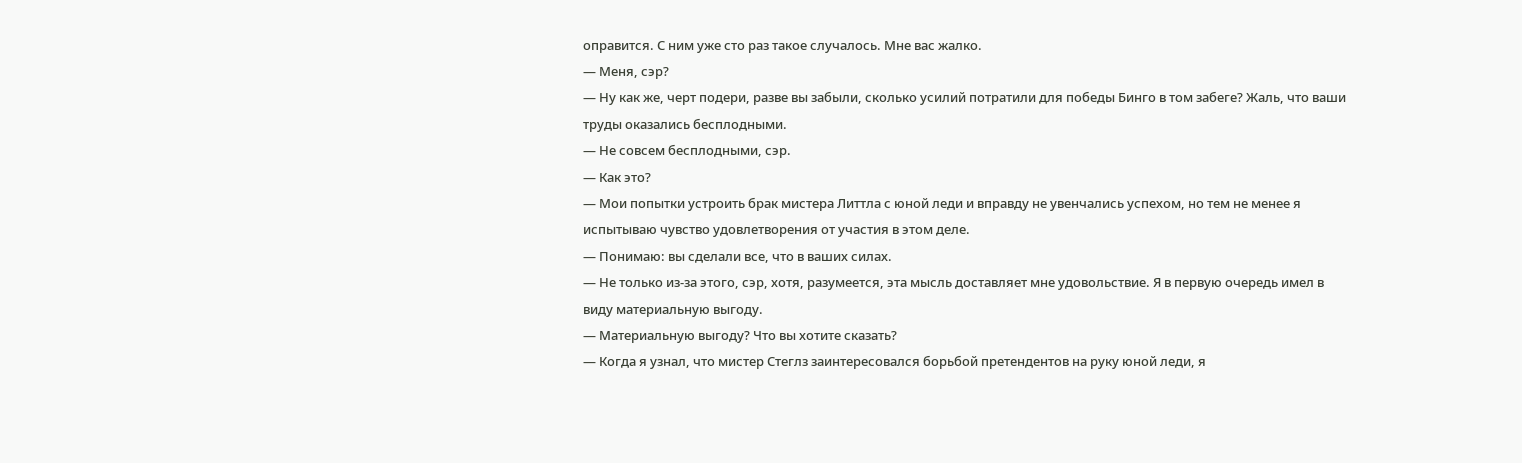оправится. С ним уже сто раз такое случалось. Мне вас жалко.
— Меня, сэр?
— Ну как же, черт подери, разве вы забыли, сколько усилий потратили для победы Бинго в том забеге? Жаль, что ваши труды оказались бесплодными.
— Не совсем бесплодными, сэр.
— Как это?
— Мои попытки устроить брак мистера Литтла с юной леди и вправду не увенчались успехом, но тем не менее я испытываю чувство удовлетворения от участия в этом деле.
— Понимаю: вы сделали все, что в ваших силах.
— Не только из-за этого, сэр, хотя, разумеется, эта мысль доставляет мне удовольствие. Я в первую очередь имел в виду материальную выгоду.
— Материальную выгоду? Что вы хотите сказать?
— Когда я узнал, что мистер Стеглз заинтересовался борьбой претендентов на руку юной леди, я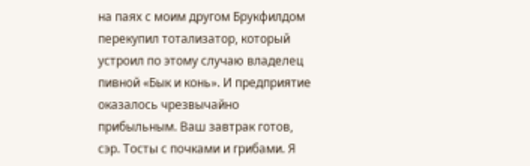на паях с моим другом Брукфилдом перекупил тотализатор, который устроил по этому случаю владелец пивной «Бык и конь». И предприятие оказалось чрезвычайно прибыльным. Ваш завтрак готов, сэр. Тосты с почками и грибами. Я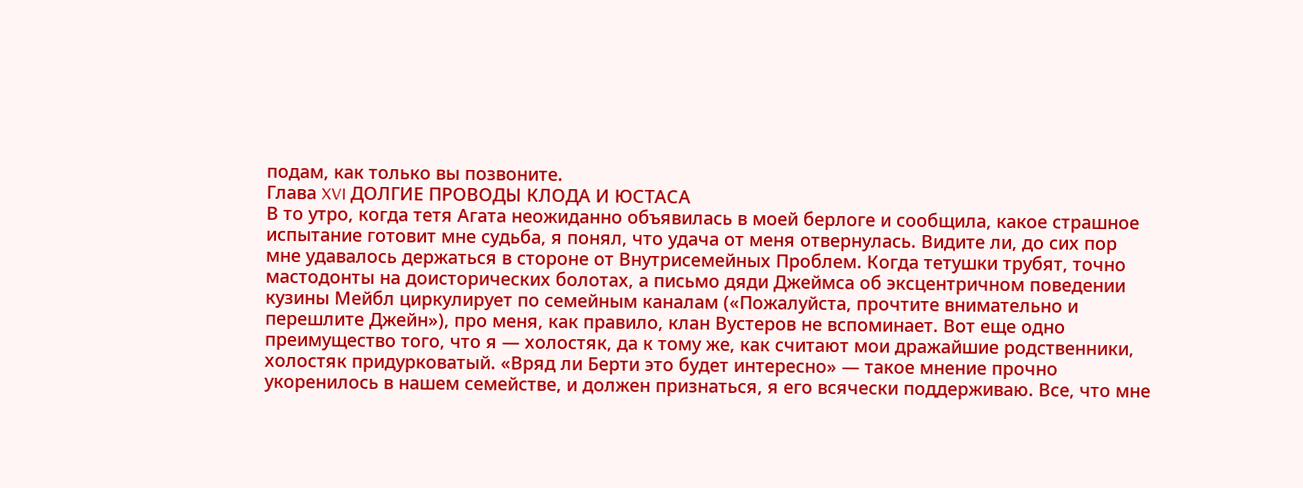подам, как только вы позвоните.
Глава XVI ДОЛГИЕ ПРОВОДЫ КЛОДА И ЮСТАСА
В то утро, когда тетя Агата неожиданно объявилась в моей берлоге и сообщила, какое страшное испытание готовит мне судьба, я понял, что удача от меня отвернулась. Видите ли, до сих пор мне удавалось держаться в стороне от Внутрисемейных Проблем. Когда тетушки трубят, точно мастодонты на доисторических болотах, а письмо дяди Джеймса об эксцентричном поведении кузины Мейбл циркулирует по семейным каналам («Пожалуйста, прочтите внимательно и перешлите Джейн»), про меня, как правило, клан Вустеров не вспоминает. Вот еще одно преимущество того, что я — холостяк, да к тому же, как считают мои дражайшие родственники, холостяк придурковатый. «Вряд ли Берти это будет интересно» — такое мнение прочно укоренилось в нашем семействе, и должен признаться, я его всячески поддерживаю. Все, что мне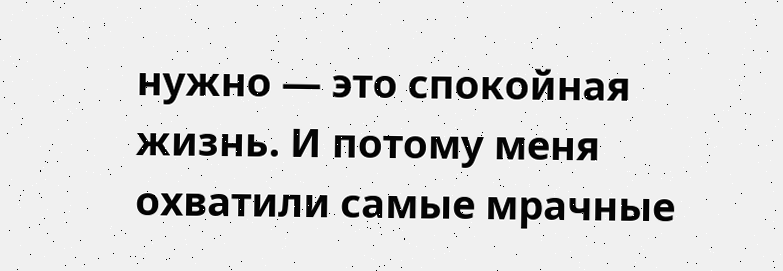нужно — это спокойная жизнь. И потому меня охватили самые мрачные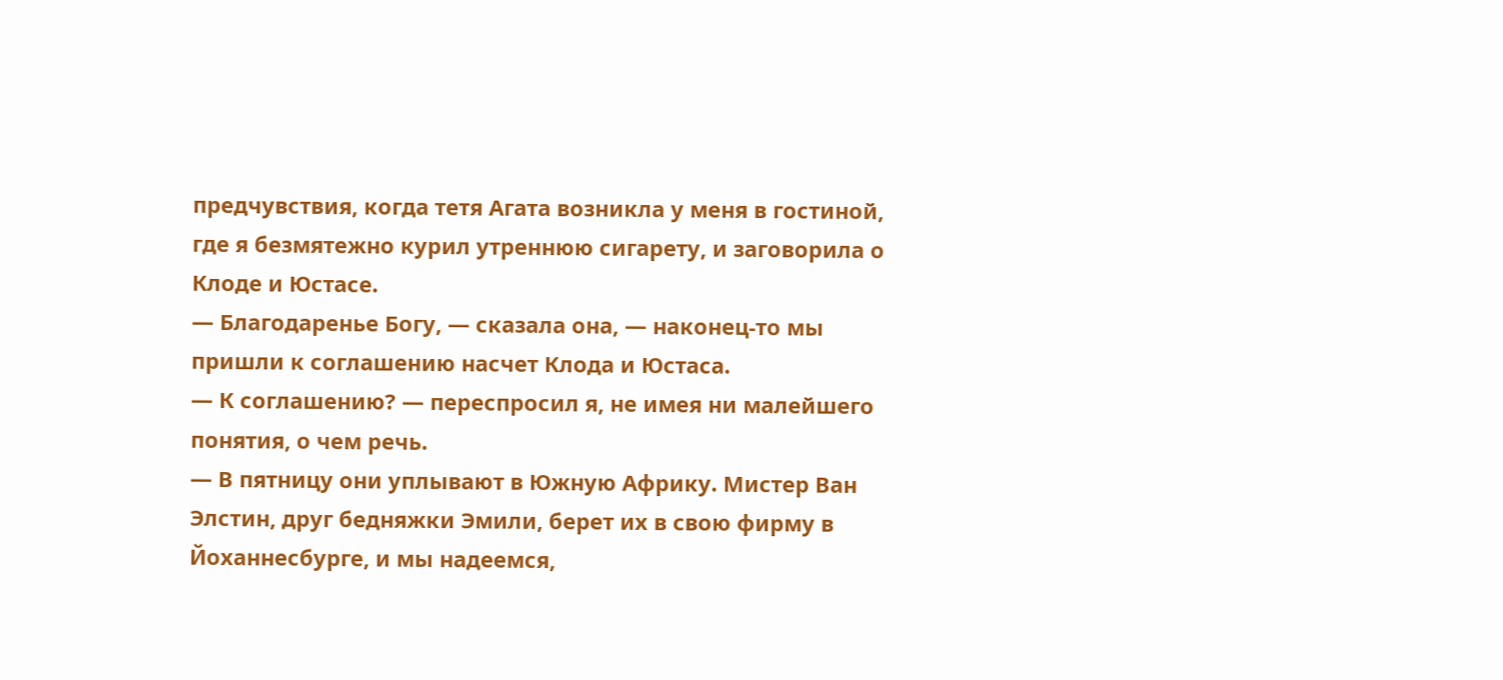предчувствия, когда тетя Агата возникла у меня в гостиной, где я безмятежно курил утреннюю сигарету, и заговорила о Клоде и Юстасе.
— Благодаренье Богу, — сказала она, — наконец-то мы пришли к соглашению насчет Клода и Юстаса.
— К соглашению? — переспросил я, не имея ни малейшего понятия, о чем речь.
— В пятницу они уплывают в Южную Африку. Мистер Ван Элстин, друг бедняжки Эмили, берет их в свою фирму в Йоханнесбурге, и мы надеемся,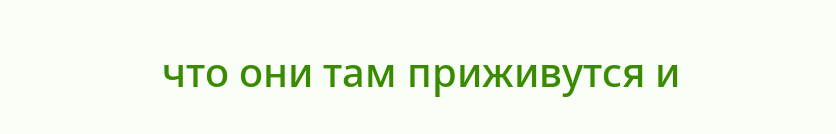что они там приживутся и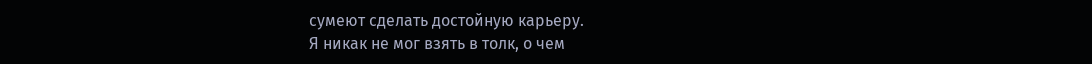сумеют сделать достойную карьеру.
Я никак не мог взять в толк, о чем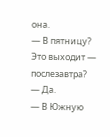она.
— В пятницу? Это выходит — послезавтра?
— Да.
— В Южную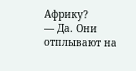Африку?
— Да. Они отплывают на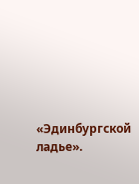«Эдинбургской ладье».